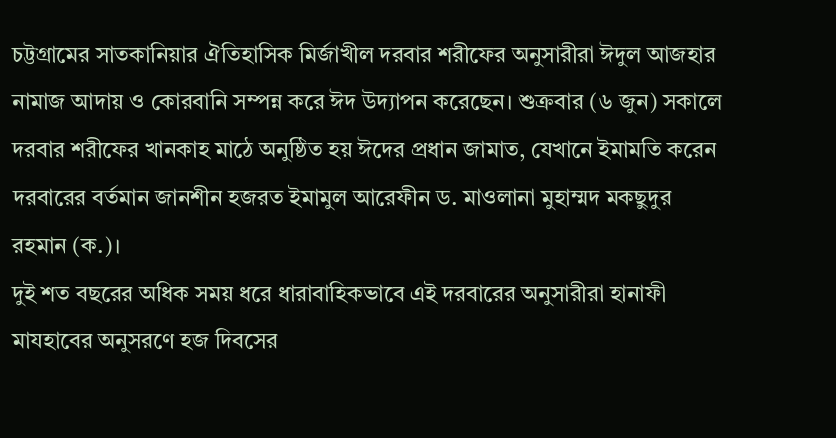চট্টগ্রামের সাতকানিয়ার ঐতিহাসিক মির্জাখীল দরবার শরীফের অনুসারীরা ঈদুল আজহার নামাজ আদায় ও কোরবানি সম্পন্ন করে ঈদ উদ্যাপন করেছেন। শুক্রবার (৬ জুন) সকালে দরবার শরীফের খানকাহ মাঠে অনুষ্ঠিত হয় ঈদের প্রধান জামাত, যেখানে ইমামতি করেন দরবারের বর্তমান জানশীন হজরত ইমামুল আরেফীন ড. মাওলানা মুহাম্মদ মকছুদুর রহমান (ক.)।
দুই শত বছরের অধিক সময় ধরে ধারাবাহিকভাবে এই দরবারের অনুসারীরা হানাফী মাযহাবের অনুসরণে হজ দিবসের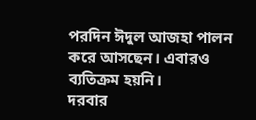পরদিন ঈদুল আজহা পালন করে আসছেন। এবারও ব্যতিক্রম হয়নি।
দরবার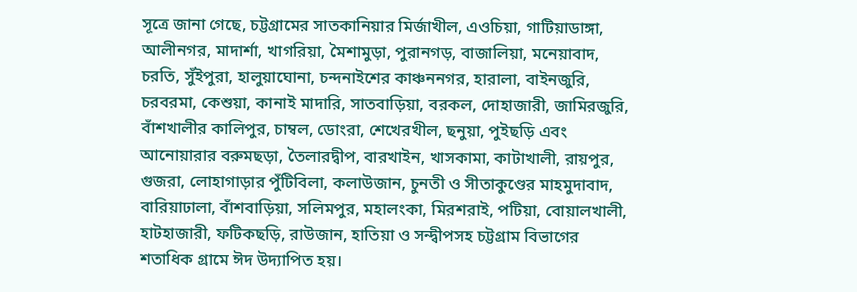সূত্রে জানা গেছে, চট্টগ্রামের সাতকানিয়ার মির্জাখীল, এওচিয়া, গাটিয়াডাঙ্গা, আলীনগর, মাদার্শা, খাগরিয়া, মৈশামুড়া, পুরানগড়, বাজালিয়া, মনেয়াবাদ, চরতি, সুঁইপুরা, হালুয়াঘোনা, চন্দনাইশের কাঞ্চননগর, হারালা, বাইনজুরি, চরবরমা, কেশুয়া, কানাই মাদারি, সাতবাড়িয়া, বরকল, দোহাজারী, জামিরজুরি, বাঁশখালীর কালিপুর, চাম্বল, ডোংরা, শেখেরখীল, ছনুয়া, পুইছড়ি এবং আনোয়ারার বরুমছড়া, তৈলারদ্বীপ, বারখাইন, খাসকামা, কাটাখালী, রায়পুর, গুজরা, লোহাগাড়ার পুঁটিবিলা, কলাউজান, চুনতী ও সীতাকুণ্ডের মাহমুদাবাদ, বারিয়াঢালা, বাঁশবাড়িয়া, সলিমপুর, মহালংকা, মিরশরাই, পটিয়া, বোয়ালখালী, হাটহাজারী, ফটিকছড়ি, রাউজান, হাতিয়া ও সন্দ্বীপসহ চট্টগ্রাম বিভাগের শতাধিক গ্রামে ঈদ উদ্যাপিত হয়।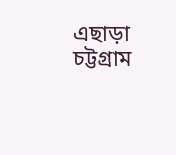এছাড়া চট্টগ্রাম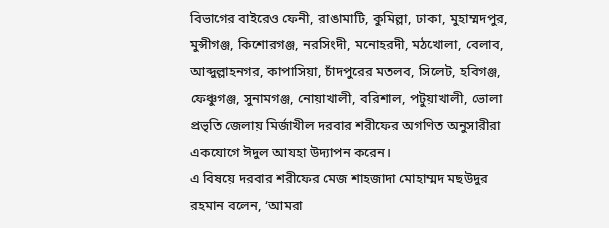বিভাগের বাইরেও ফেনী, রাঙামাটি, কুমিল্লা, ঢাকা, মুহাম্মদপুর, মুন্সীগঞ্জ, কিশোরগঞ্জ, নরসিংদী, মনোহরদী, মঠখোলা, বেলাব, আব্দুল্লাহনগর, কাপাসিয়া, চাঁদপুরের মতলব, সিলেট, হবিগঞ্জ, ফেঞ্চুগঞ্জ, সুনামগঞ্জ, নোয়াখালী, বরিশাল, পটুয়াখালী, ভোলা প্রভৃতি জেলায় মির্জাখীল দরবার শরীফের অগণিত অনুসারীরা একযোগে ঈদুল আযহা উদ্যাপন করেন।
এ বিষয়ে দরবার শরীফের মেজ শাহজাদা মোহাম্মদ মছউদুর রহমান বলেন, ‘আমরা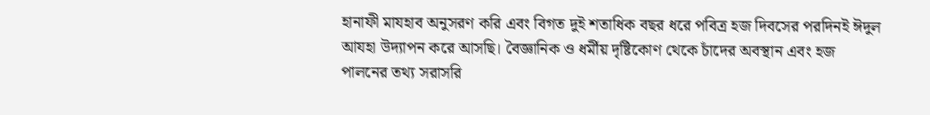হানাফী মাযহাব অনুসরণ করি এবং বিগত দুই শতাধিক বছর ধরে পবিত্র হজ দিবসের পরদিনই ঈদুল আযহা উদ্যাপন করে আসছি। বৈজ্ঞানিক ও ধর্মীয় দৃষ্টিকোণ থেকে চাঁদের অবস্থান এবং হজ পালনের তথ্য সরাসরি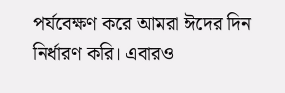পর্যবেক্ষণ করে আমরা ঈদের দিন নির্ধারণ করি। এবারও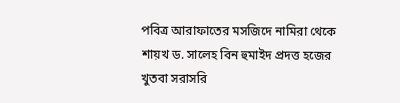পবিত্র আরাফাতের মসজিদে নামিরা থেকে শায়খ ড. সালেহ বিন হুমাইদ প্রদত্ত হজের খুতবা সরাসরি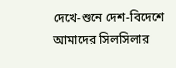দেখে-শুনে দেশ-বিদেশে আমাদের সিলসিলার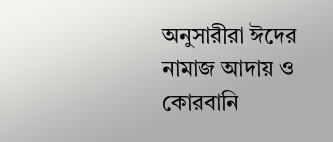অনুসারীরা ঈদের নামাজ আদায় ও কোরবানি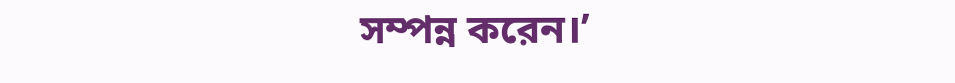সম্পন্ন করেন।’